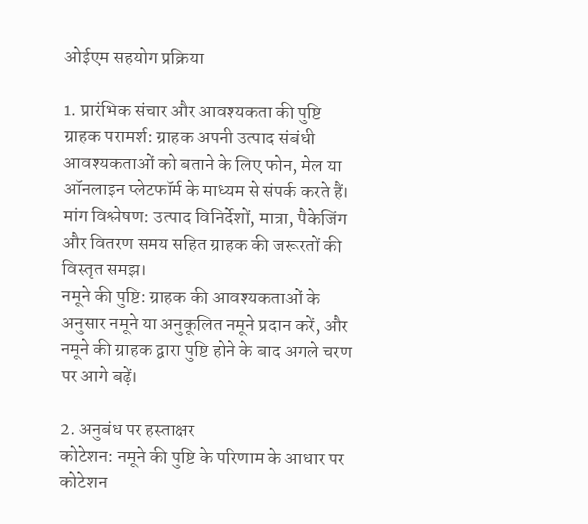ओईएम सहयोग प्रक्रिया

1. प्रारंभिक संचार और आवश्यकता की पुष्टि
ग्राहक परामर्श: ग्राहक अपनी उत्पाद संबंधी आवश्यकताओं को बताने के लिए फोन, मेल या ऑनलाइन प्लेटफॉर्म के माध्यम से संपर्क करते हैं।
मांग विश्लेषण: उत्पाद विनिर्देशों, मात्रा, पैकेजिंग और वितरण समय सहित ग्राहक की जरूरतों की विस्तृत समझ।
नमूने की पुष्टि: ग्राहक की आवश्यकताओं के अनुसार नमूने या अनुकूलित नमूने प्रदान करें, और नमूने की ग्राहक द्वारा पुष्टि होने के बाद अगले चरण पर आगे बढ़ें।

2. अनुबंध पर हस्ताक्षर
कोटेशन: नमूने की पुष्टि के परिणाम के आधार पर कोटेशन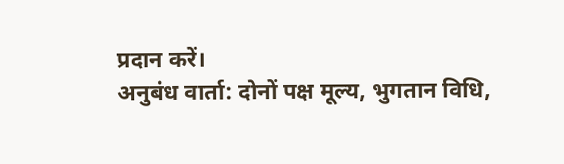प्रदान करें।
अनुबंध वार्ता: दोनों पक्ष मूल्य, भुगतान विधि,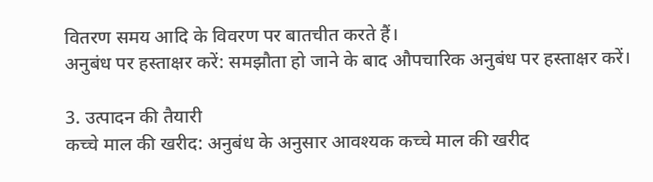वितरण समय आदि के विवरण पर बातचीत करते हैं।
अनुबंध पर हस्ताक्षर करें: समझौता हो जाने के बाद औपचारिक अनुबंध पर हस्ताक्षर करें।

3. उत्पादन की तैयारी
कच्चे माल की खरीद: अनुबंध के अनुसार आवश्यक कच्चे माल की खरीद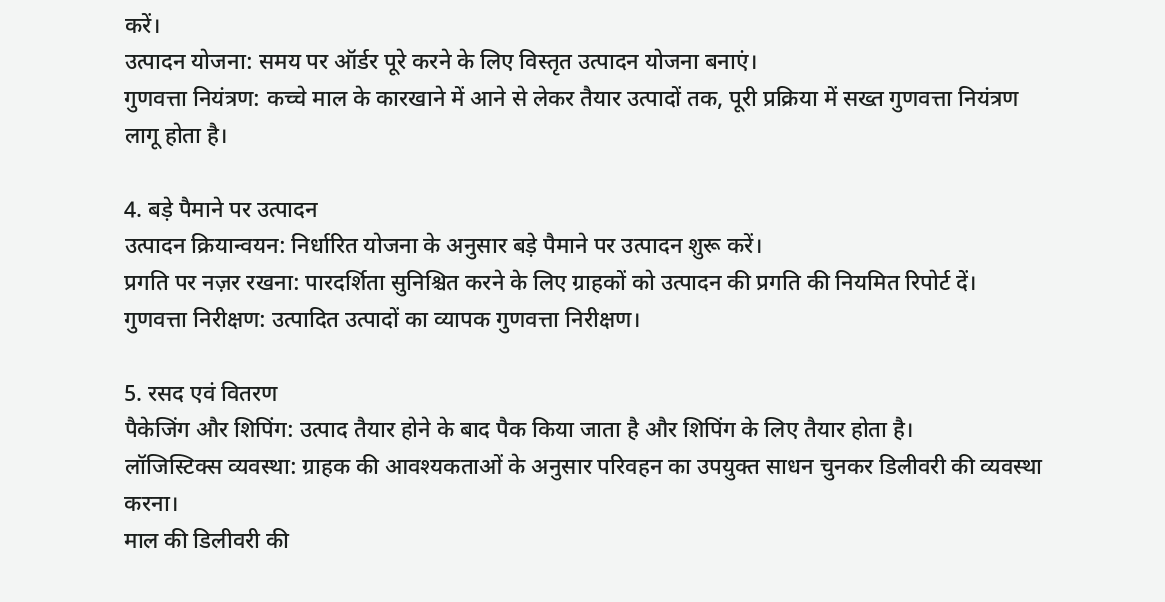करें।
उत्पादन योजना: समय पर ऑर्डर पूरे करने के लिए विस्तृत उत्पादन योजना बनाएं।
गुणवत्ता नियंत्रण: कच्चे माल के कारखाने में आने से लेकर तैयार उत्पादों तक, पूरी प्रक्रिया में सख्त गुणवत्ता नियंत्रण लागू होता है।

4. बड़े पैमाने पर उत्पादन
उत्पादन क्रियान्वयन: निर्धारित योजना के अनुसार बड़े पैमाने पर उत्पादन शुरू करें।
प्रगति पर नज़र रखना: पारदर्शिता सुनिश्चित करने के लिए ग्राहकों को उत्पादन की प्रगति की नियमित रिपोर्ट दें।
गुणवत्ता निरीक्षण: उत्पादित उत्पादों का व्यापक गुणवत्ता निरीक्षण।

5. रसद एवं वितरण
पैकेजिंग और शिपिंग: उत्पाद तैयार होने के बाद पैक किया जाता है और शिपिंग के लिए तैयार होता है।
लॉजिस्टिक्स व्यवस्था: ग्राहक की आवश्यकताओं के अनुसार परिवहन का उपयुक्त साधन चुनकर डिलीवरी की व्यवस्था करना।
माल की डिलीवरी की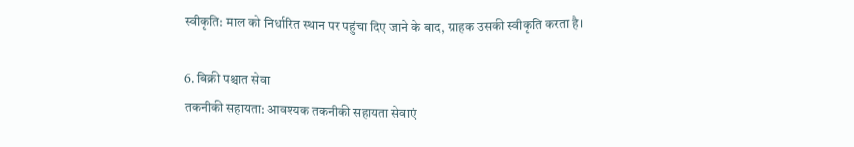स्वीकृति: माल को निर्धारित स्थान पर पहुंचा दिए जाने के बाद, ग्राहक उसकी स्वीकृति करता है।

6. बिक्री पश्चात सेवा
तकनीकी सहायता: आवश्यक तकनीकी सहायता सेवाएं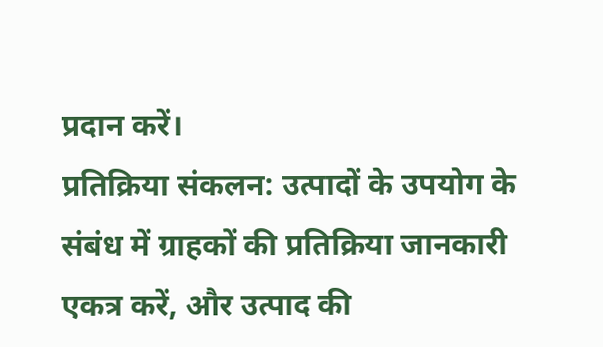प्रदान करें।
प्रतिक्रिया संकलन: उत्पादों के उपयोग के संबंध में ग्राहकों की प्रतिक्रिया जानकारी एकत्र करें, और उत्पाद की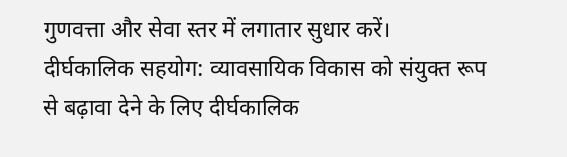गुणवत्ता और सेवा स्तर में लगातार सुधार करें।
दीर्घकालिक सहयोग: व्यावसायिक विकास को संयुक्त रूप से बढ़ावा देने के लिए दीर्घकालिक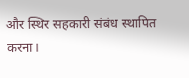और स्थिर सहकारी संबंध स्थापित करना।